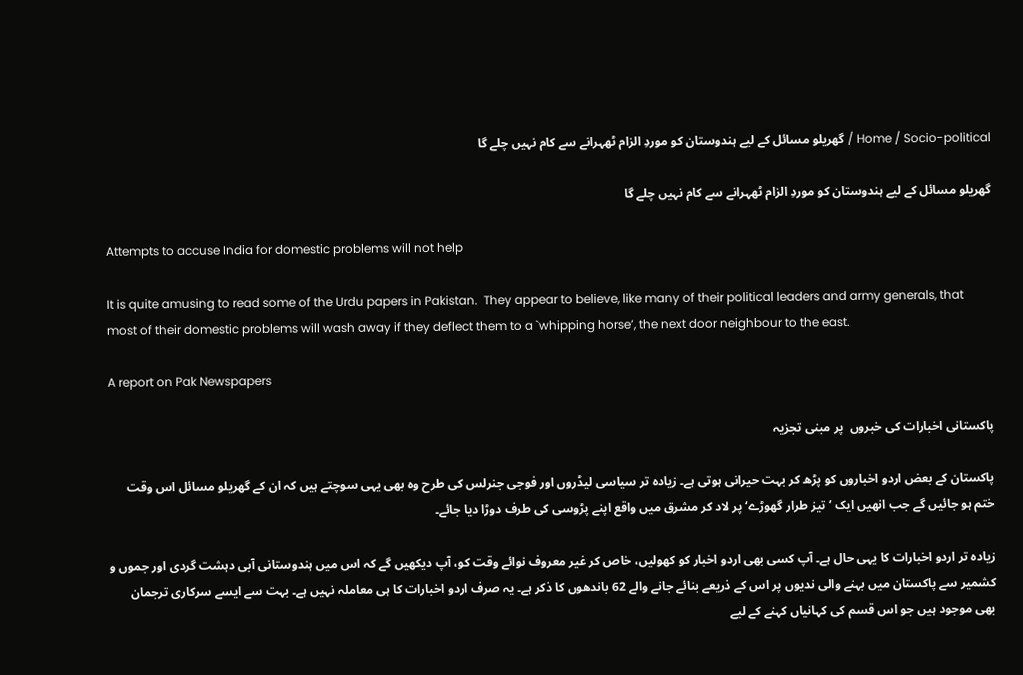Home / Socio-political / گھریلو مسائل کے لیے ہندوستان کو موردِ الزام ٹھہرانے سے کام نہیں چلے گا

گھریلو مسائل کے لیے ہندوستان کو موردِ الزام ٹھہرانے سے کام نہیں چلے گا

Attempts to accuse India for domestic problems will not help

It is quite amusing to read some of the Urdu papers in Pakistan.  They appear to believe, like many of their political leaders and army generals, that most of their domestic problems will wash away if they deflect them to a `whipping horse’, the next door neighbour to the east.

A report on Pak Newspapers

پاکستانی اخبارات کی خبروں  پر مبنی تجزیہ

پاکستان کے بعض اردو اخباروں کو پڑھ کر بہت حیرانی ہوتی ہے۔ زیادہ تر سیاسی لیڈروں اور فوجی جنرلس کی طرح وہ بھی یہی سوچتے ہیں کہ ان کے گھریلو مسائل اس وقت ختم ہو جائیں گے جب انھیں ایک ’تیز طرار گھوڑے‘ پر لاد کر مشرق میں واقع اپنے پڑوسی کی طرف دوڑا دیا جائے۔

زیادہ تر اردو اخبارات کا یہی حال ہے۔ آپ کسی بھی اردو اخبار کو کھولیں، خاص کر غیر معروف نوائے وقت کو، آپ دیکھیں گے کہ اس میں ہندوستانی آبی دہشت گردی اور جموں و کشمیر سے پاکستان میں بہنے والی ندیوں پر اس کے ذریعے بنائے جانے والے 62 باندھوں کا ذکر ہے۔ یہ صرف اردو اخبارات کا ہی معاملہ نہیں ہے۔ بہت سے ایسے سرکاری ترجمان بھی موجود ہیں جو اس قسم کی کہانیاں کہنے کے لیے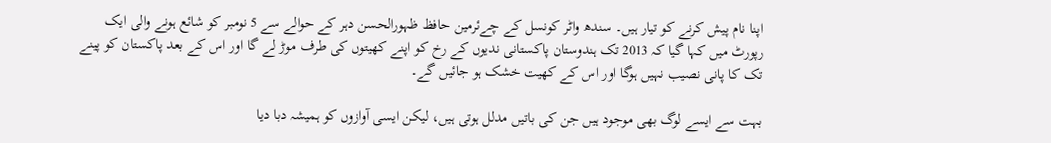اپنا نام پیش کرنے کو تیار ہیں۔ سندھ واٹر کونسل کے چےئرمین حافظ ظہورالحسن دہر کے حوالے سے 5 نومبر کو شائع ہونے والی ایک رپورٹ میں کہا گیا کہ 2013 تک ہندوستان پاکستانی ندیوں کے رخ کو اپنے کھیتوں کی طرف موڑ لے گا اور اس کے بعد پاکستان کو پینے تک کا پانی نصیب نہیں ہوگا اور اس کے کھیت خشک ہو جائیں گے۔

بہت سے ایسے لوگ بھی موجود ہیں جن کی باتیں مدلل ہوتی ہیں، لیکن ایسی آوازوں کو ہمیشہ دبا دیا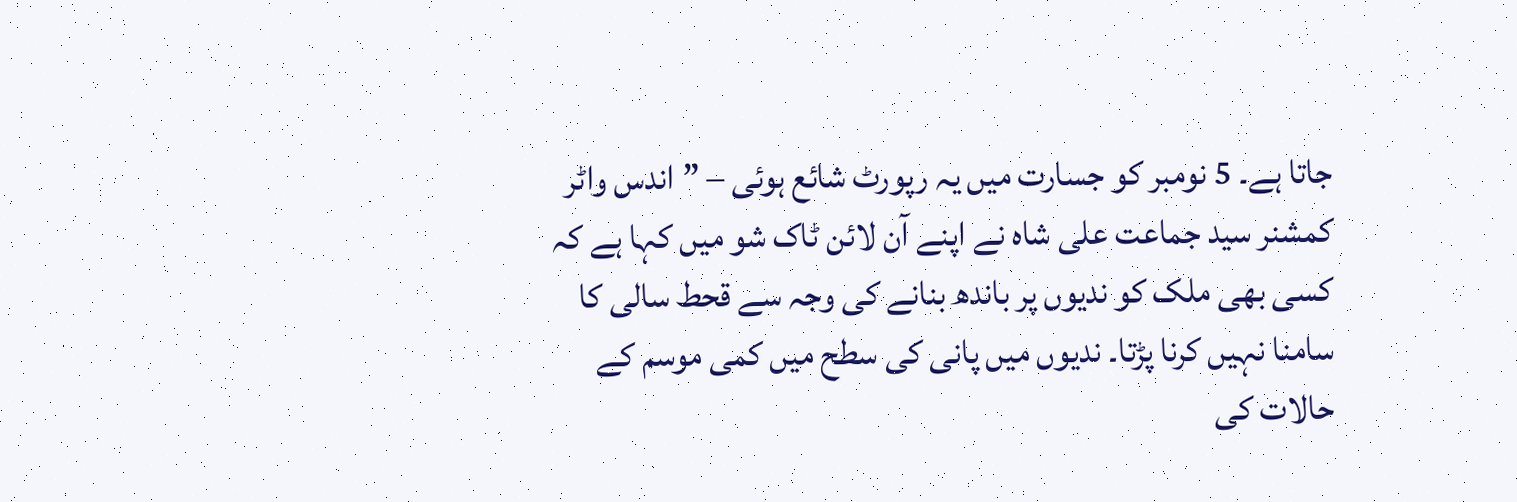جاتا ہے۔ 5 نومبر کو جسارت میں یہ رپورٹ شائع ہوئی – ”اندس واٹر کمشنر سید جماعت علی شاہ نے اپنے آن لائن ٹاک شو میں کہا ہے کہ کسی بھی ملک کو ندیوں پر باندھ بنانے کی وجہ سے قحط سالی کا سامنا نہیں کرنا پڑتا۔ ندیوں میں پانی کی سطح میں کمی موسم کے حالات کی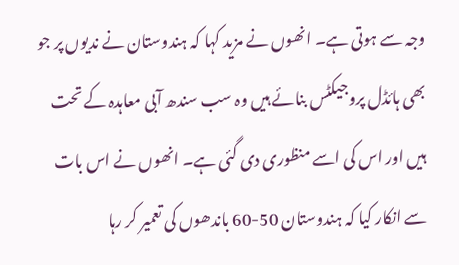وجہ سے ہوتی ہے۔ انھوں نے مزید کہا کہ ہندوستان نے ندیوں پر جو بھی ہائڈل پروجیکٹس بنائے ہیں وہ سب سندھ آبی معاہدہ کے تحت ہیں اور اس کی اسے منظوری دی گئی ہے۔ انھوں نے اس بات سے انکار کیا کہ ہندوستان 50-60 باندھوں کی تعمیر کر رہا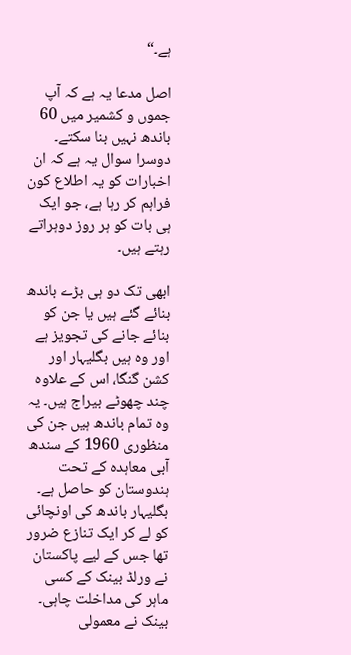ہے۔“

اصل مدعا یہ ہے کہ آپ جموں و کشمیر میں 60 باندھ نہیں بنا سکتے۔ دوسرا سوال یہ ہے کہ ان اخبارات کو یہ اطلاع کون فراہم کر رہا ہے، جو ایک ہی بات کو ہر روز دوہراتے رہتے ہیں۔

ابھی تک دو ہی بڑے باندھ بنائے گئے ہیں یا جن کو بنائے جانے کی تجویز ہے اور وہ ہیں بگلیہار اور کشن گنگا، اس کے علاوہ چند چھوٹے بیراج ہیں۔ یہ وہ تمام باندھ ہیں جن کی منظوری 1960 کے سندھ آبی معاہدہ کے تحت ہندوستان کو حاصل ہے۔ بگلیہار باندھ کی اونچائی کو لے کر ایک تنازع ضرور تھا جس کے لیے پاکستان نے ورلڈ بینک کے کسی ماہر کی مداخلت چاہی۔ بینک نے معمولی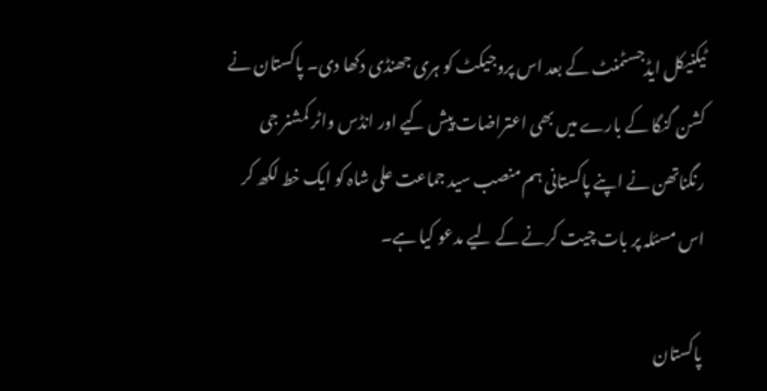ٹیکنیکل ایڈجسٹمنٹ کے بعد اس پروجیکٹ کو ہری جھنڈی دکھا دی۔ پاکستان نے کشن گنگا کے بارے میں بھی اعتراضات پیش کیے اور انڈس واٹر کمشنر جی رنگناتھن نے اپنے پاکستانی ہم منصب سید جماعت علی شاہ کو ایک خط لکھ کر اس مسئلہ پر بات چیت کرنے کے لیے مدعو کیا ہے۔

پاکستان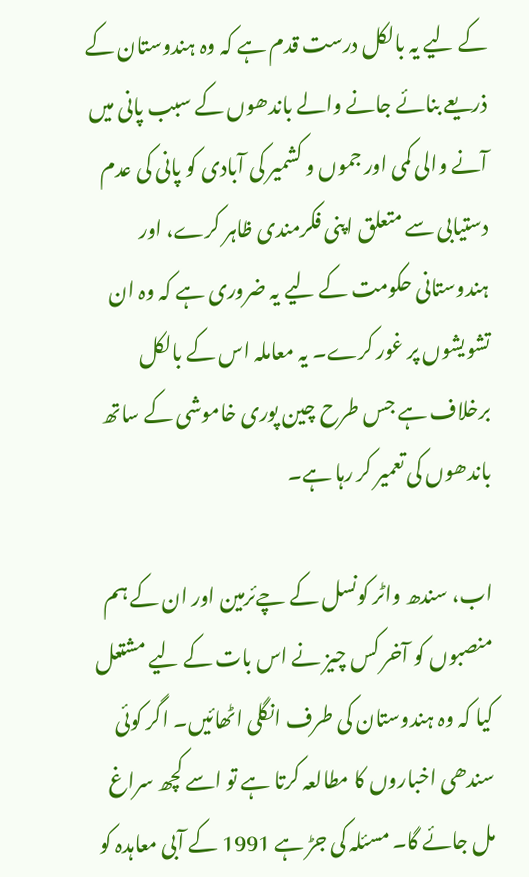کے لیے یہ بالکل درست قدم ہے کہ وہ ہندوستان کے ذریعے بنائے جانے والے باندھوں کے سبب پانی میں آنے والی کمی اور جموں و کشمیر کی آبادی کو پانی کی عدم دستیابی سے متعلق اپنی فکرمندی ظاہر کرے، اور ہندوستانی حکومت کے لیے یہ ضروری ہے کہ وہ ان تشویشوں پر غور کرے۔ یہ معاملہ اس کے بالکل برخلاف ہے جس طرح چین پوری خاموشی کے ساتھ باندھوں کی تعمیر کر رہا ہے۔

اب، سندھ واٹر کونسل کے چےئرمین اور ان کے ہم منصبوں کو آخر کس چیز نے اس بات کے لیے مشتعل کیا کہ وہ ہندوستان کی طرف انگلی اٹھائیں۔ اگر کوئی سندھی اخباروں کا مطالعہ کرتا ہے تو اسے کچھ سراغ مل جائے گا۔ مسئلہ کی جڑ ہے 1991 کے آبی معاہدہ کو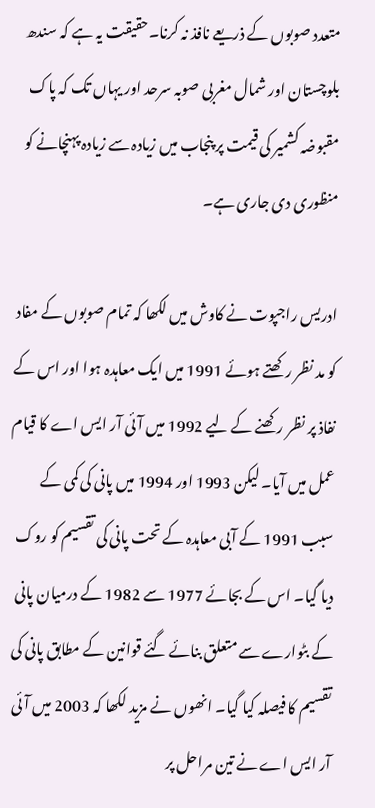متعدد صوبوں کے ذریعے نافذ نہ کرنا۔حقیقت یہ ہے کہ سندھ بلوچستان اور شمال مغربی صوبہ سرحد اور یہاں تک کہ پاک مقبوضہ کشمیر کی قیمت پر پنجاب میں زیادہ سے زیادہ پہنچانے کو منظوری دی جاری ہے۔

ادریس راجپوت نے کاوش میں لکھا کہ تمام صوبوں کے مفاد کو مد نظر رکھتے ہوئے 1991 میں ایک معاہدہ ہوا اور اس کے نفاذ پر نظر رکھنے کے لیے 1992 میں آئی آر ایس اے کا قیام عمل میں آیا۔ لیکن 1993 اور 1994 میں پانی کی کمی کے سبب 1991 کے آبی معاہدہ کے تحت پانی کی تقسیم کو روک دیا گیا۔ اس کے بجائے 1977 سے 1982 کے درمیان پانی کے بٹوارے سے متعلق بنائے گئے قوانین کے مطابق پانی کی تقسیم کا فیصلہ کیا گیا۔ انھوں نے مزید لکھا کہ 2003 میں آئی آر ایس اے نے تین مراحل پر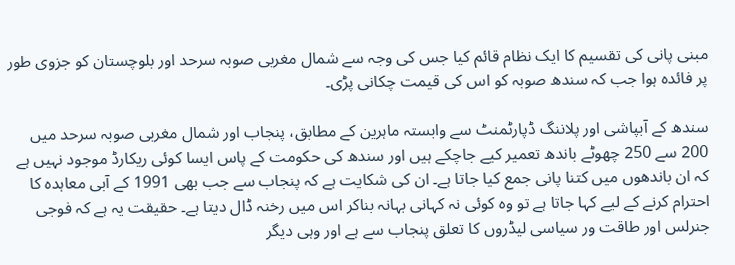مبنی پانی کی تقسیم کا ایک نظام قائم کیا جس کی وجہ سے شمال مغربی صوبہ سرحد اور بلوچستان کو جزوی طور پر فائدہ ہوا جب کہ سندھ صوبہ کو اس کی قیمت چکانی پڑی۔

سندھ کے آبپاشی اور پلاننگ ڈپارٹمنٹ سے وابستہ ماہرین کے مطابق، پنجاب اور شمال مغربی صوبہ سرحد میں 200 سے 250 چھوٹے باندھ تعمیر کیے جاچکے ہیں اور سندھ کی حکومت کے پاس ایسا کوئی ریکارڈ موجود نہیں ہے کہ ان باندھوں میں کتنا پانی جمع کیا جاتا ہے۔ ان کی شکایت ہے کہ پنجاب سے جب بھی 1991 کے آبی معاہدہ کا احترام کرنے کے لیے کہا جاتا ہے تو وہ کوئی نہ کہانی بہانہ بناکر اس میں رخنہ ڈال دیتا ہے۔ حقیقت یہ ہے کہ فوجی جنرلس اور طاقت ور سیاسی لیڈروں کا تعلق پنجاب سے ہے اور وہی دیگر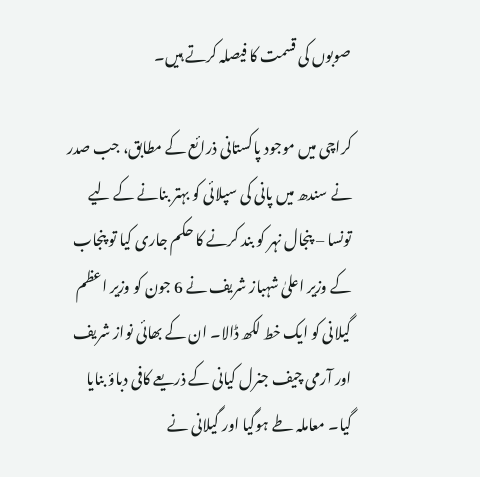صوبوں کی قسمت کا فیصلہ کرتے ہیں۔

کراچی میں موجود پاکستانی ذرائع کے مطابق، جب صدر نے سندھ میں پانی کی سپلائی کو بہتر بنانے کے لیے تونسا – پنجال نہر کو بند کرنے کا حکم جاری کیا تو پنجاب کے وزیر اعلیٰ شہباز شریف نے 6 جون کو وزیر اعظم گیلانی کو ایک خط لکھ ڈالا۔ ان کے بھائی نواز شریف اور آرمی چیف جنرل کیانی کے ذریعے کافی دباؤ بنایا گیا۔ معاملہ طے ہوگیا اور گیلانی نے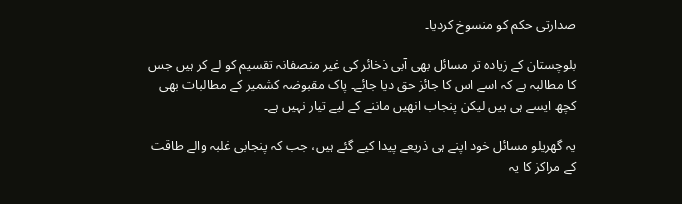صدارتی حکم کو منسوخ کردیا۔

بلوچستان کے زیادہ تر مسائل بھی آبی ذخائر کی غیر منصفانہ تقسیم کو لے کر ہیں جس کا مطالبہ ہے کہ اسے اس کا جائز حق دیا جائے۔ پاک مقبوضہ کشمیر کے مطالبات بھی کچھ ایسے ہی ہیں لیکن پنجاب انھیں ماننے کے لیے تیار نہیں ہے۔

یہ گھریلو مسائل خود اپنے ہی ذریعے پیدا کیے گئے ہیں، جب کہ پنجابی غلبہ والے طاقت کے مراکز کا یہ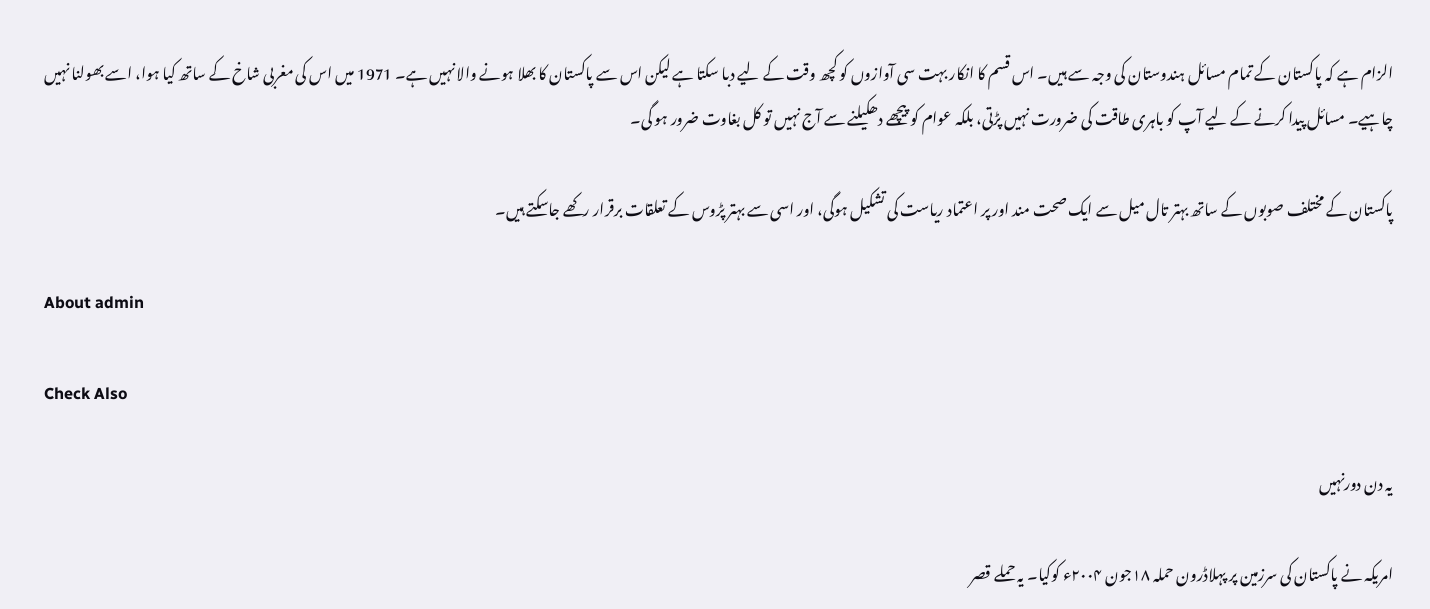الزام ہے کہ پاکستان کے تمام مسائل ہندوستان کی وجہ سے ہیں۔ اس قسم کا انکار بہت سی آوازوں کو کچھ وقت کے لیے دبا سکتا ہے لیکن اس سے پاکستان کا بھلا ہونے والا نہیں ہے۔ 1971 میں اس کی مغربی شاخ کے ساتھ کیا ہوا، اسے بھولنا نہیں چاہیے۔ مسائل پیدا کرنے کے لیے آپ کو باہری طاقت کی ضرورت نہیں پڑتی، بلکہ عوام کو پیچھے دھکیلنے سے آج نہیں تو کل بغاوت ضرور ہو گی۔

پاکستان کے مختلف صوبوں کے ساتھ بہتر تال میل سے ایک صحت مند اور پر اعتماد ریاست کی تشکیل ہوگی، اور اسی سے بہتر پڑوس کے تعلقات برقرار رکھے جاسکتے ہیں۔

About admin

Check Also

یہ دن دورنہیں

امریکہ نے پاکستان کی سرزمین پر پہلاڈرون حملہ ۱۸جون ۲۰۰۴ء کوکیا۔ یہ حملے قصر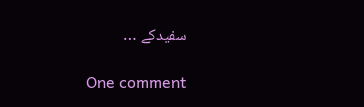سفیدکے …

One comment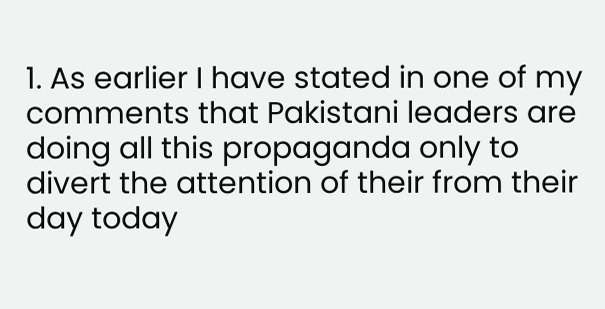1. As earlier I have stated in one of my comments that Pakistani leaders are doing all this propaganda only to divert the attention of their from their day today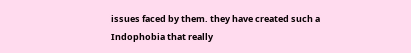issues faced by them. they have created such a Indophobia that really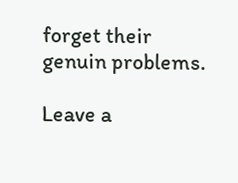forget their genuin problems.

Leave a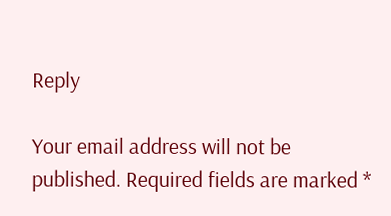Reply

Your email address will not be published. Required fields are marked *